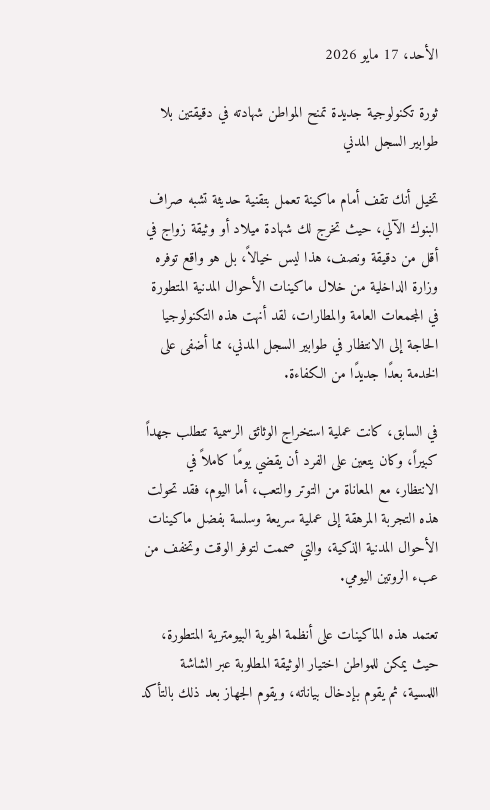الأحد، 17 مايو 2026

ثورة تكنولوجية جديدة تمنح المواطن شهادته في دقيقتين بلا طوابير السجل المدني

تخيل أنك تقف أمام ماكينة تعمل بتقنية حديثة تشبه صراف البنوك الآلي، حيث تخرج لك شهادة ميلاد أو وثيقة زواج في أقل من دقيقة ونصف، هذا ليس خيالاً، بل هو واقع توفره وزارة الداخلية من خلال ماكينات الأحوال المدنية المتطورة في المجمعات العامة والمطارات، لقد أنهت هذه التكنولوجيا الحاجة إلى الانتظار في طوابير السجل المدني، مما أضفى على الخدمة بعدًا جديدًا من الكفاءة.

في السابق، كانت عملية استخراج الوثائق الرسمية تتطلب جهداً كبيراً، وكان يتعين على الفرد أن يقضي يومًا كاملاً في الانتظار، مع المعاناة من التوتر والتعب، أما اليوم، فقد تحولت هذه التجربة المرهقة إلى عملية سريعة وسلسة بفضل ماكينات الأحوال المدنية الذكية، والتي صممت لتوفر الوقت وتخفف من عبء الروتين اليومي.

تعتمد هذه الماكينات على أنظمة الهوية البيومترية المتطورة، حيث يمكن للمواطن اختيار الوثيقة المطلوبة عبر الشاشة اللمسية، ثم يقوم بإدخال بياناته، ويقوم الجهاز بعد ذلك بالتأكد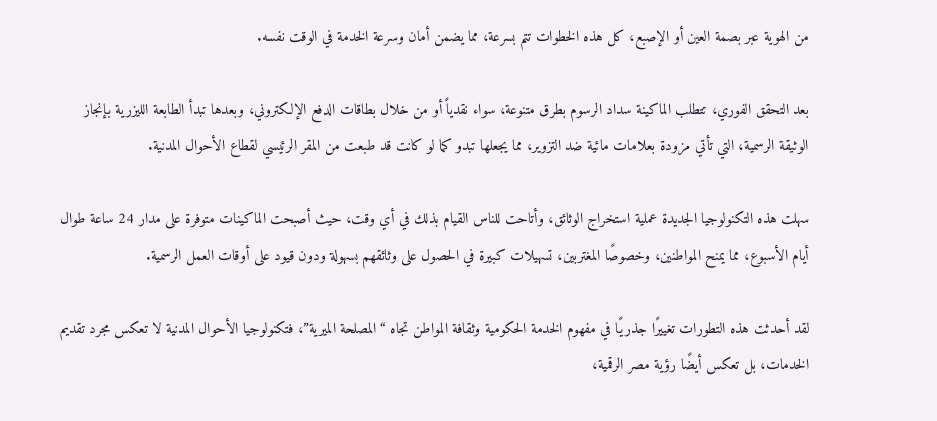من الهوية عبر بصمة العين أو الإصبع، كل هذه الخطوات تتم بسرعة، مما يضمن أمان وسرعة الخدمة في الوقت نفسه.

بعد التحقق الفوري، تتطلب الماكينة سداد الرسوم بطرق متنوعة، سواء نقدياً أو من خلال بطاقات الدفع الإلكتروني، وبعدها تبدأ الطابعة الليزرية بإنجاز الوثيقة الرسمية، التي تأتي مزودة بعلامات مائية ضد التزوير، مما يجعلها تبدو كما لو كانت قد طبعت من المقر الرئيسي لقطاع الأحوال المدنية.

سهلت هذه التكنولوجيا الجديدة عملية استخراج الوثائق، وأتاحت للناس القيام بذلك في أي وقت، حيث أصبحت الماكينات متوفرة على مدار 24 ساعة طوال أيام الأسبوع، مما يمنح المواطنين، وخصوصًا المغتربين، تسهيلات كبيرة في الحصول على وثائقهم بسهولة ودون قيود على أوقات العمل الرسمية.

لقد أحدثت هذه التطورات تغييرًا جذريًا في مفهوم الخدمة الحكومية وثقافة المواطن تجاه “المصلحة الميرية”، فتكنولوجيا الأحوال المدنية لا تعكس مجرد تقديم الخدمات، بل تعكس أيضًا رؤية مصر الرقمية،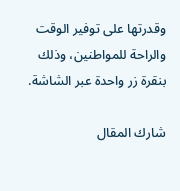وقدرتها على توفير الوقت والراحة للمواطنين، وذلك بنقرة زر واحدة عبر الشاشة.

شارك المقال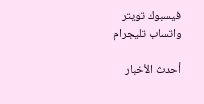فيسبوك تويتر واتساب تليجرام

أحدث الأخبار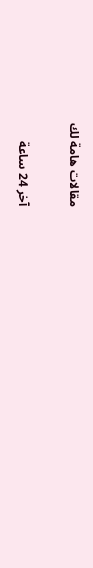مقالات هامة لك

آخر 24 ساعة